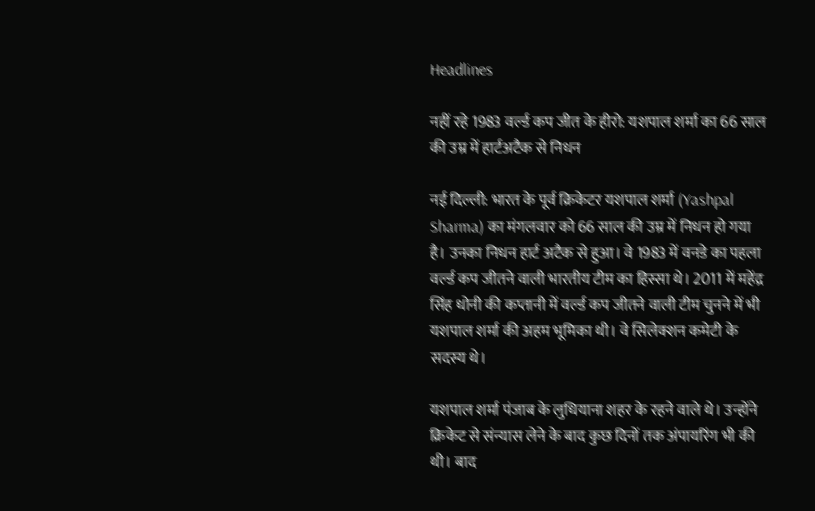Headlines

नहीं रहे 1983 वर्ल्ड कप जीत के हीरो: यशपाल शर्मा का 66 साल की उम्र में हार्टअटैक से निधन

नई दिल्ली: भारत के पूर्व क्रिकेटर यशपाल शर्मा (Yashpal Sharma) का मंगलवार को 66 साल की उम्र में निधन हो गया है। उनका निधन हार्ट अटैक से हुआ। वे 1983 में वनडे का पहला वर्ल्ड कप जीतने वाली भारतीय टीम का हिस्सा थे। 2011 में महेंद्र सिंह धोनी की कप्तानी में वर्ल्ड कप जीतने वाली टीम चुनने में भी यशपाल शर्मा की अहम भूमिका थी। वे सिलेक्शन कमेटी के सदस्य थे।

यशपाल शर्मा पंजाब के लुधियाना शहर के रहने वाले थे। उन्होंने क्रिकेट से संन्यास लेने के बाद कुछ दिनों तक अंपायरिंग भी की थी। बाद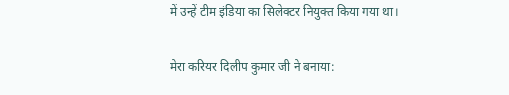में उन्हें टीम इंडिया का सिलेक्टर नियुक्त किया गया था।

मेरा करियर दिलीप कुमार जी ने बनाया: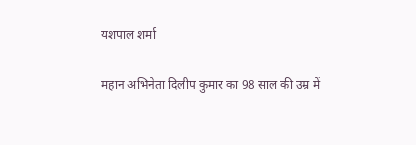यशपाल शर्मा

महान अभिनेता दिलीप कुमार का 98 साल की उम्र में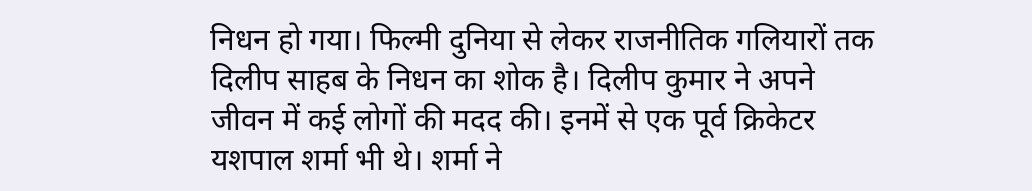निधन हो गया। फिल्मी दुनिया से लेकर राजनीतिक गलियारों तक दिलीप साहब के निधन का शोक है। दिलीप कुमार ने अपने जीवन में कई लोगों की मदद की। इनमें से एक पूर्व क्रिकेटर यशपाल शर्मा भी थे। शर्मा ने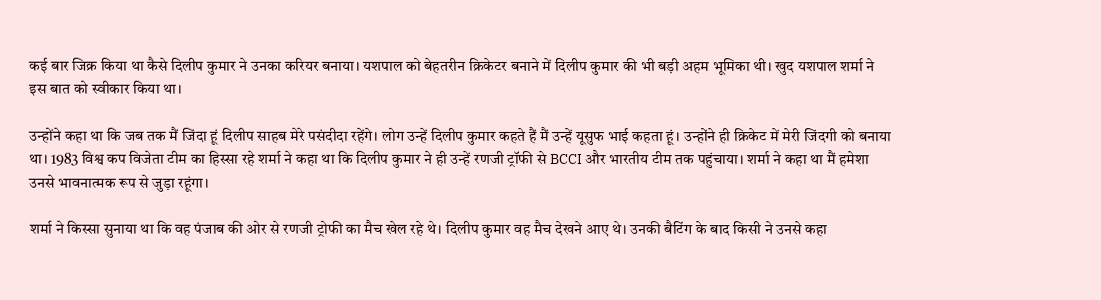कई बार जिक्र किया था कैसे दिलीप कुमार ने उनका करियर बनाया। यशपाल को बेहतरीन क्रिकेटर बनाने में दिलीप कुमार की भी बड़ी अहम भूमिका थी। खुद यशपाल शर्मा ने इस बात को स्वीकार किया था।

उन्होंने कहा था कि जब तक मैं जिंदा हूं दिलीप साहब मेरे पसंदीदा रहेंगे। लोग उन्हें दिलीप कुमार कहते हैं मैं उन्हें यूसुफ भाई कहता हूं। उन्होंने ही क्रिकेट में मेरी जिंदगी को बनाया था। 1983 विश्व कप विजेता टीम का हिस्सा रहे शर्मा ने कहा था कि दिलीप कुमार ने ही उन्हें रणजी ट्रॉफी से BCCI और भारतीय टीम तक पहुंचाया। शर्मा ने कहा था मैं हमेशा उनसे भावनात्मक रूप से जुड़ा रहूंगा।

शर्मा ने किस्सा सुनाया था कि वह पंजाब की ओर से रणजी ट्रोफी का मैच खेल रहे थे। दिलीप कुमार वह मैच देखने आए थे। उनकी बैटिंग के बाद किसी ने उनसे कहा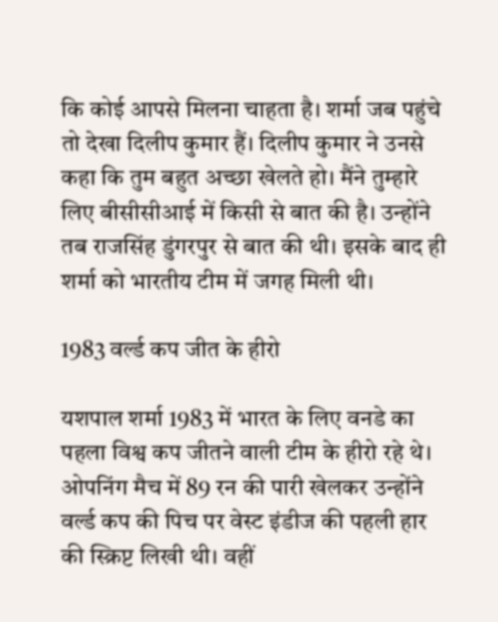कि कोई आपसे मिलना चाहता है। शर्मा जब पहुंचे तो देखा दिलीप कुमार हैं। दिलीप कुमार ने उनसे कहा कि तुम बहुत अच्छा खेलते हो। मैंने तुम्हारे लिए बीसीसीआई में किसी से बात की है। उन्होंने तब राजसिंह डुंगरपुर से बात की थी। इसके बाद ही शर्मा को भारतीय टीम में जगह मिली थी।

1983 वर्ल्ड कप जीत के हीरो

यशपाल शर्मा 1983 में भारत के लिए वनडे का पहला विश्व कप जीतने वाली टीम के हीरो रहे थे। ओपनिंग मैच में 89 रन की पारी खेलकर उन्होंने वर्ल्ड कप की पिच पर वेस्ट इंडीज की पहली हार की स्क्रिप्ट लिखी थी। वहीं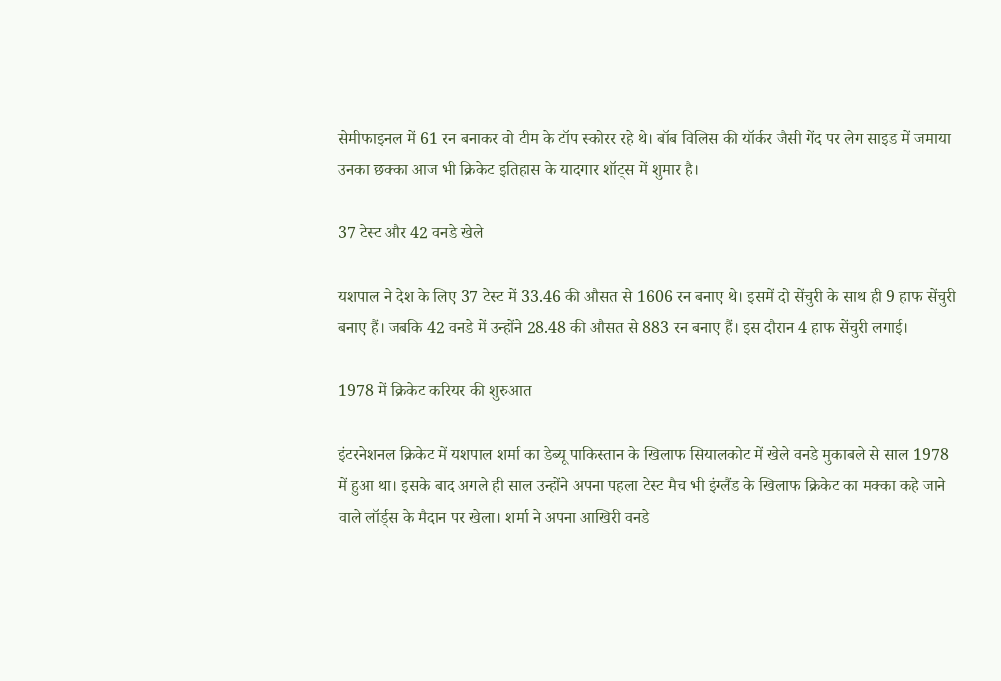सेमीफाइनल में 61 रन बनाकर वो टीम के टॉप स्कोरर रहे थे। बॉब विलिस की यॉर्कर जैसी गेंद पर लेग साइड में जमाया उनका छक्का आज भी क्रिकेट इतिहास के यादगार शॉट्स में शुमार है।

37 टेस्ट और 42 वनडे खेले

यशपाल ने देश के लिए 37 टेस्ट में 33.46 की औसत से 1606 रन बनाए थे। इसमें दो सेंचुरी के साथ ही 9 हाफ सेंचुरी बनाए हैं। जबकि 42 वनडे में उन्होंने 28.48 की औसत से 883 रन बनाए हैं। इस दौरान 4 हाफ सेंचुरी लगाई।

1978 में क्रिकेट करियर की शुरुआत

इंटरनेशनल क्रिकेट में यशपाल शर्मा का डेब्यू पाकिस्तान के खिलाफ सियालकोट में खेले वनडे मुकाबले से साल 1978 में हुआ था। इसके बाद अगले ही साल उन्होंने अपना पहला टेस्ट मैच भी इंग्लैंड के खिलाफ क्रिकेट का मक्का कहे जाने वाले लॉर्ड्स के मैदान पर खेला। शर्मा ने अपना आखिरी वनडे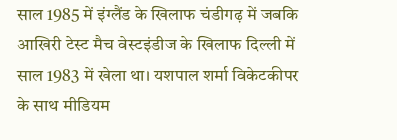साल 1985 में इंग्लैंड के खिलाफ चंडीगढ़ में जबकि आखिरी टेस्ट मैच वेस्टइंडीज के खिलाफ दिल्ली में साल 1983 में खेला था। यशपाल शर्मा विकेटकीपर के साथ मीडियम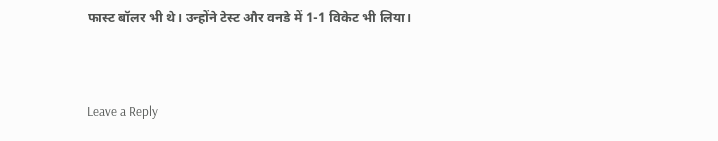फास्ट बॉलर भी थे। उन्होंने टेस्ट और वनडे में 1-1 विकेट भी लिया।



Leave a Reply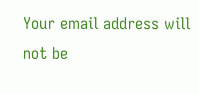Your email address will not be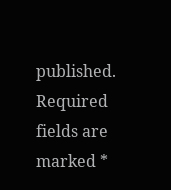published. Required fields are marked *